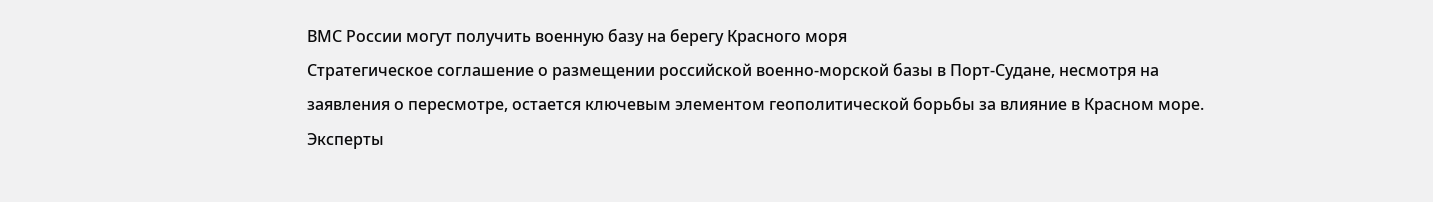ВМС России могут получить военную базу на берегу Красного моря
Стратегическое соглашение о размещении российской военно-морской базы в Порт-Судане, несмотря на заявления о пересмотре, остается ключевым элементом геополитической борьбы за влияние в Красном море. Эксперты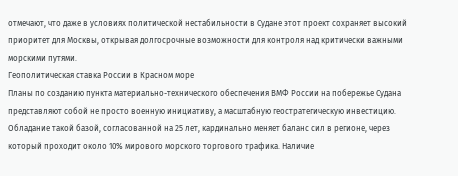отмечают, что даже в условиях политической нестабильности в Судане этот проект сохраняет высокий приоритет для Москвы, открывая долгосрочные возможности для контроля над критически важными морскими путями.
Геополитическая ставка России в Красном море
Планы по созданию пункта материально-технического обеспечения ВМФ России на побережье Судана представляют собой не просто военную инициативу, а масштабную геостратегическую инвестицию. Обладание такой базой, согласованной на 25 лет, кардинально меняет баланс сил в регионе, через который проходит около 10% мирового морского торгового трафика. Наличие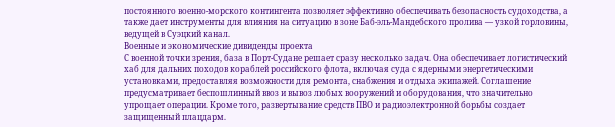постоянного военно-морского контингента позволяет эффективно обеспечивать безопасность судоходства, а также дает инструменты для влияния на ситуацию в зоне Баб-эль-Мандебского пролива — узкой горловины, ведущей в Суэцкий канал.
Военные и экономические дивиденды проекта
С военной точки зрения, база в Порт-Судане решает сразу несколько задач. Она обеспечивает логистический хаб для дальних походов кораблей российского флота, включая суда с ядерными энергетическими установками, предоставляя возможности для ремонта, снабжения и отдыха экипажей. Соглашение предусматривает беспошлинный ввоз и вывоз любых вооружений и оборудования, что значительно упрощает операции. Кроме того, развертывание средств ПВО и радиоэлектронной борьбы создает защищенный плацдарм.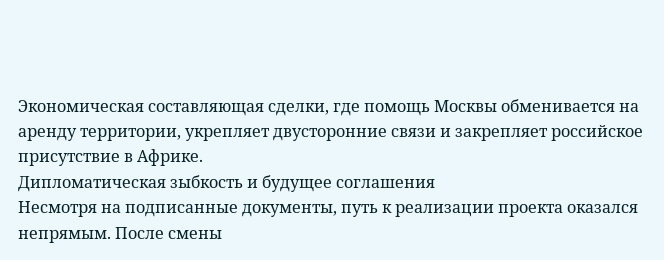Экономическая составляющая сделки, где помощь Москвы обменивается на аренду территории, укрепляет двусторонние связи и закрепляет российское присутствие в Африке.
Дипломатическая зыбкость и будущее соглашения
Несмотря на подписанные документы, путь к реализации проекта оказался непрямым. После смены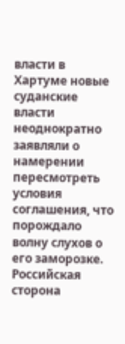власти в Хартуме новые суданские власти неоднократно заявляли о намерении пересмотреть условия соглашения, что порождало волну слухов о его заморозке. Российская сторона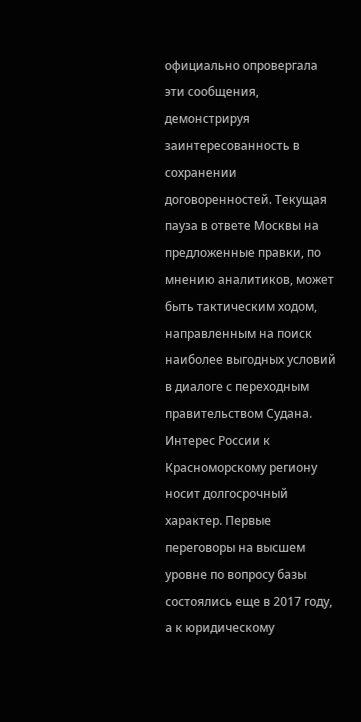официально опровергала эти сообщения, демонстрируя заинтересованность в сохранении договоренностей. Текущая пауза в ответе Москвы на предложенные правки, по мнению аналитиков, может быть тактическим ходом, направленным на поиск наиболее выгодных условий в диалоге с переходным правительством Судана.
Интерес России к Красноморскому региону носит долгосрочный характер. Первые переговоры на высшем уровне по вопросу базы состоялись еще в 2017 году, а к юридическому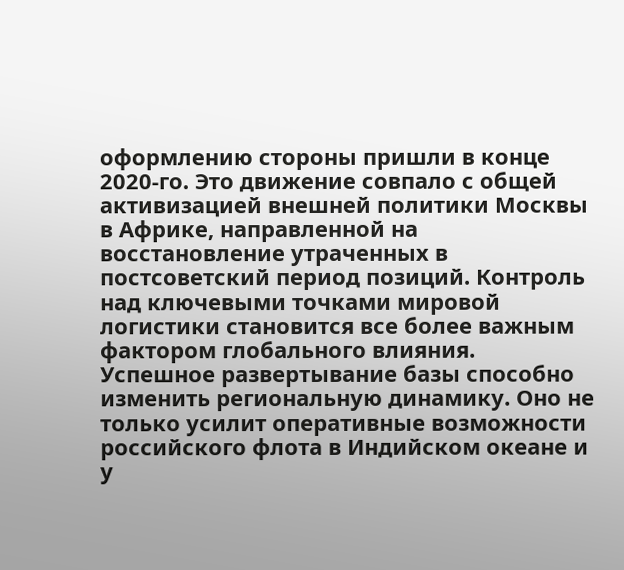оформлению стороны пришли в конце 2020-го. Это движение совпало с общей активизацией внешней политики Москвы в Африке, направленной на восстановление утраченных в постсоветский период позиций. Контроль над ключевыми точками мировой логистики становится все более важным фактором глобального влияния.
Успешное развертывание базы способно изменить региональную динамику. Оно не только усилит оперативные возможности российского флота в Индийском океане и у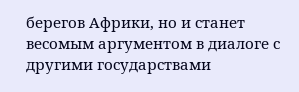берегов Африки, но и станет весомым аргументом в диалоге с другими государствами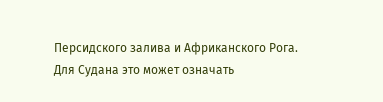Персидского залива и Африканского Рога. Для Судана это может означать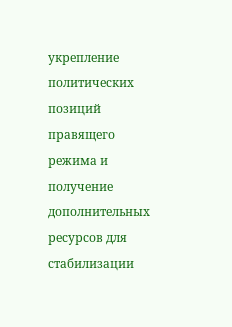укрепление политических позиций правящего режима и получение дополнительных ресурсов для стабилизации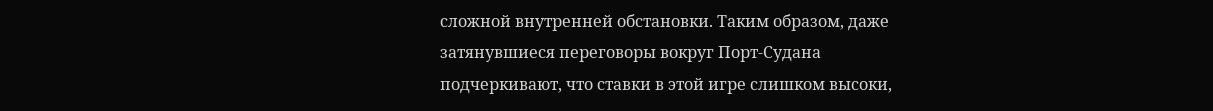сложной внутренней обстановки. Таким образом, даже затянувшиеся переговоры вокруг Порт-Судана подчеркивают, что ставки в этой игре слишком высоки,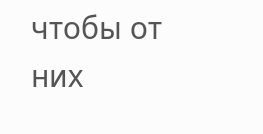чтобы от них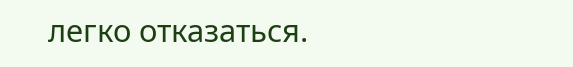легко отказаться.